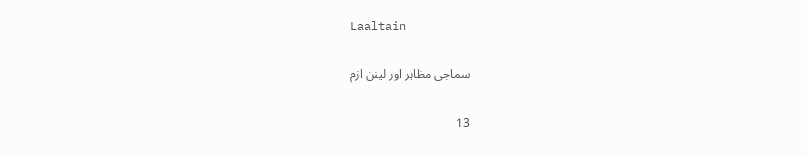Laaltain

سماجی مظاہر اور لینن ازم

13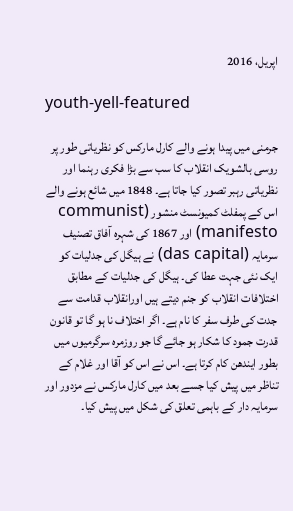اپریل، 2016

youth-yell-featured

جرمنی میں پیدا ہونے والے کارل مارکس کو نظریاتی طور پر روسی بالشویک انقلاب کا سب سے بڑا فکری رہنما اور نظریاتی رہبر تصور کیا جاتا ہے۔ 1848 میں شائع ہونے والے اس کے پمفلٹ کمیونسٹ منشور (communist manifesto) اور 1867 کی شہرہ آفاق تصنیف سرمایہ (das capital) نے ہیگل کی جدلیات کو ایک نئی جہت عطا کی۔ ہیگل کی جدلیات کے مطابق اختلافات انقلاب کو جنم دیتے ہیں اورانقلاب قدامت سے جدت کی طرف سفر کا نام ہے۔ اگر اختلاف نا ہو گا تو قانون قدرت جمود کا شکار ہو جائے گا جو روزمره سرگرمیوں میں بطور ایندھن کام کرتا ہے۔ اس نے اس کو آقا اور غلام کے تناظر میں پیش کیا جسے بعد میں کارل مارکس نے مزدور اور سرمایہ دار کے باہمی تعلق کی شکل میں پیش کیا۔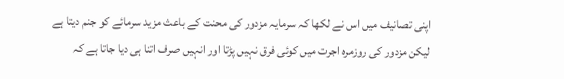اپنی تصانیف میں اس نے لکھا کہ سرمایہ مزدور کی محنت کے باعث مزید سرمائے کو جنم دیتا ہے لیکن مزدور کی روزمره اجرت میں کوئی فرق نہیں پڑتا اور انہیں صرف اتنا ہی دیا جاتا ہے کہ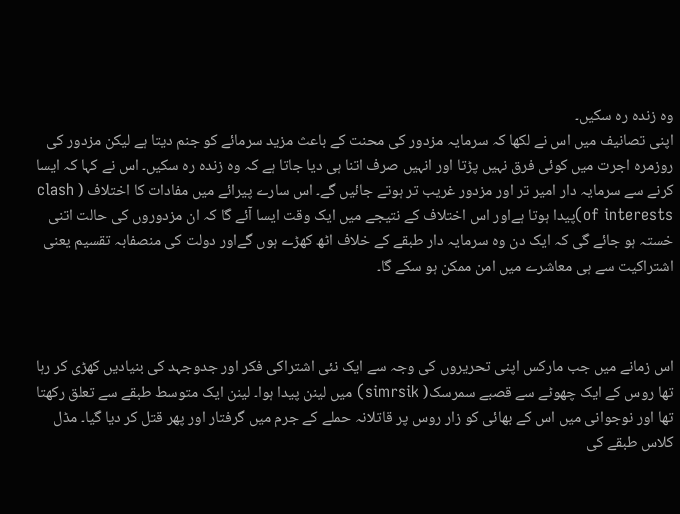وہ زنده ره سکیں۔
اپنی تصانیف میں اس نے لکھا کہ سرمایہ مزدور کی محنت کے باعث مزید سرمائے کو جنم دیتا ہے لیکن مزدور کی روزمره اجرت میں کوئی فرق نہیں پڑتا اور انہیں صرف اتنا ہی دیا جاتا ہے کہ وہ زنده ره سکیں۔ اس نے کہا کہ ایسا کرنے سے سرمایہ دار امیر تر اور مزدور غریب تر ہوتے جائیں گے۔ اس سارے پیرائے میں مفادات کا اختلاف ( clash of interests)پیدا ہوتا ہےاور اس اختلاف کے نتیجے میں ایک وقت ایسا آئے گا کہ ان مزدوروں کی حالت اتنی خستہ ہو جائے گی کہ ایک دن وہ سرمایہ دار طبقے کے خلاف اٹھ کھڑے ہوں گےاور دولت کی منصفابہ تقسیم یعنی اشتراکیت سے ہی معاشرے میں امن ممکن ہو سکے گا۔



اس زمانے میں جب مارکس اپنی تحریروں کی وجہ سے ایک نئی اشتراکی فکر اور جدوجہد کی بنیادیں کھڑی کر رہا تھا روس کے ایک چھوٹے سے قصبے سمرسک( simrsik) میں لینن پیدا ہوا۔ لینن ایک متوسط طبقے سے تعلق رکھتا تھا اور نوجوانی میں اس کے بھائی کو زار روس پر قاتلانہ حملے کے جرم میں گرفتار اور پھر قتل کر دیا گیا۔ مڈل کلاس طبقے کی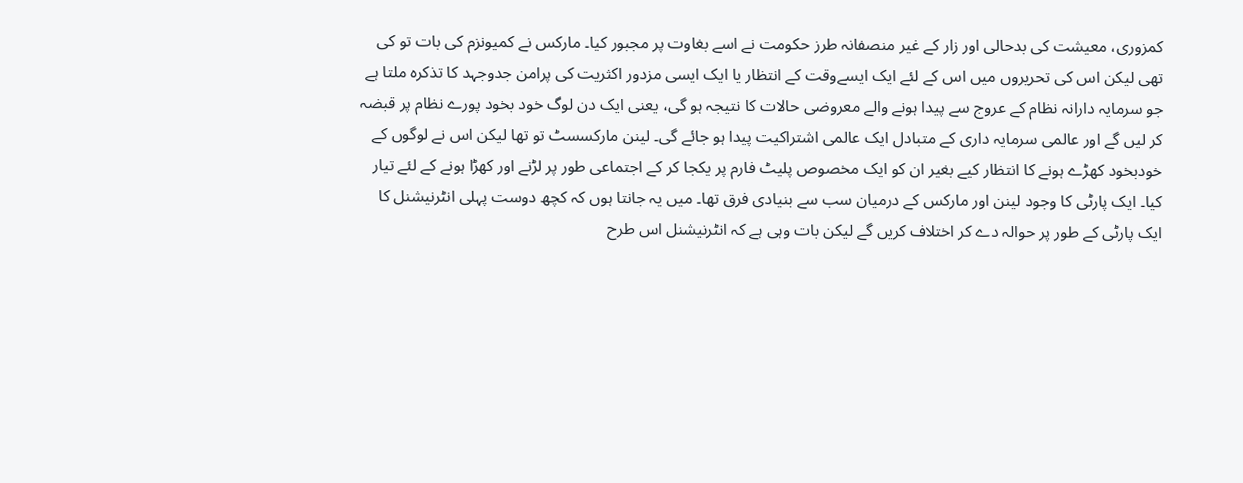کمزوری، معیشت کی بدحالی اور زار کے غیر منصفانہ طرز حکومت نے اسے بغاوت پر مجبور کیا۔ مارکس نے کمیونزم کی بات تو کی تھی لیکن اس کی تحریروں میں اس کے لئے ایک ایسےوقت کے انتظار یا ایک ایسی مزدور اکثریت کی پرامن جدوجہد کا تذکرہ ملتا ہے جو سرمایہ دارانہ نظام کے عروج سے پیدا ہونے والے معروضی حالات کا نتیجہ ہو گی، یعنی ایک دن لوگ خود بخود پورے نظام پر قبضہ کر لیں گے اور عالمی سرمایہ داری کے متبادل ایک عالمی اشتراکیت پیدا ہو جائے گی۔ لینن مارکسسٹ تو تھا لیکن اس نے لوگوں کے خودبخود کھڑے ہونے کا انتظار کیے بغیر ان کو ایک مخصوص پلیٹ فارم پر یکجا کر کے اجتماعی طور پر لڑنے اور کھڑا ہونے کے لئے تیار کیا۔ ایک پارٹی کا وجود لینن اور مارکس کے درمیان سب سے بنیادی فرق تھا۔ میں یہ جانتا ہوں کہ کچھ دوست پہلی انٹرنیشنل کا ایک پارٹی کے طور پر حوالہ دے کر اختلاف کریں گے لیکن بات وہی ہے کہ انٹرنیشنل اس طرح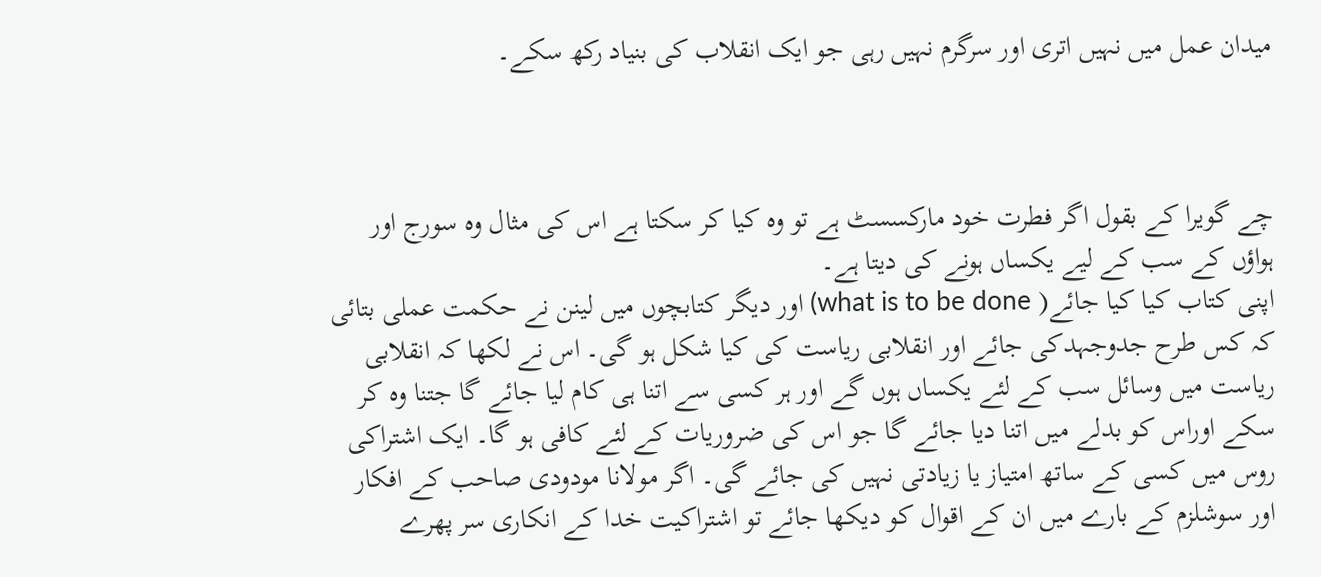میدان عمل میں نہیں اتری اور سرگرم نہیں رہی جو ایک انقلاب کی بنیاد رکھ سکے۔



چے گویرا کے بقول اگر فطرت خود مارکسسٹ ہے تو وه کیا کر سکتا ہے اس کی مثال وہ سورج اور ہواؤں کے سب کے ليے یکساں ہونے کی دیتا ہے۔
اپنی کتاب کیا کیا جائے( what is to be done) اور دیگر کتابچوں میں لینن نے حکمت عملی بتائی کہ کس طرح جدوجہدکی جائے اور انقلابی ریاست کی کیا شکل ہو گی۔ اس نے لکھا کہ انقلابی ریاست میں وسائل سب کے لئے یکساں ہوں گے اور ہر کسی سے اتنا ہی کام لیا جائے گا جتنا وه کر سکے اوراس کو بدلے میں اتنا دیا جائے گا جو اس کی ضروریات کے لئے کافی ہو گا۔ ایک اشتراکی روس میں کسی کے ساتھ امتیاز یا زیادتی نہیں کی جائے گی۔ اگر مولانا مودودی صاحب کے افکار اور سوشلزم کے بارے میں ان کے اقوال کو دیکھا جائے تو اشتراکیت خدا کے انکاری سر پھرے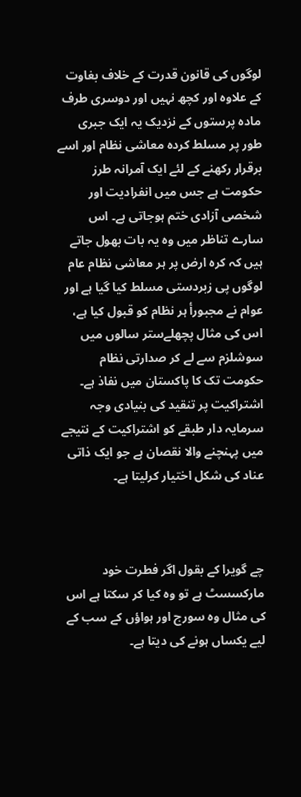لوگوں کی قانون قدرت کے خلاف بغاوت کے علاوه اور کچھ نہیں اور دوسری طرف ماده پرستوں کے نزدیک یہ ایک جبری طور پر مسلط کردہ معاشی نظام اور اسے برقرار رکھنے کے لئے ایک آمرانہ طرز حکومت ہے جس میں انفرادیت اور شخصی آزادی ختم ہوجاتی ہے۔ اس سارے تناظر میں وه یہ بات بھول جاتے ہیں کہ کرہ ارض پر ہر معاشی نظام عام لوگوں پی زبردستی مسلط کیا گیا ہے اور عوام نے مجبورأ ہر نظام کو قبول کیا ہے، اس کی مثال پچھلےستر سالوں میں سوشلزم سے لے کر صدارتی نظام حکومت تک کا پاکستان میں نفاذ ہے۔ اشتراکیت پر تنقید کی بنیادی وجہ سرمایہ دار طبقے کو اشتراکیت کے نتیجے میں پہنچنے والا نقصان ہے جو ایک ذاتی عناد کی شکل اختیار کرلیتا ہے۔



چے گویرا کے بقول اگر فطرت خود مارکسسٹ ہے تو وه کیا کر سکتا ہے اس کی مثال وہ سورج اور ہواؤں کے سب کے ليے یکساں ہونے کی دیتا ہے۔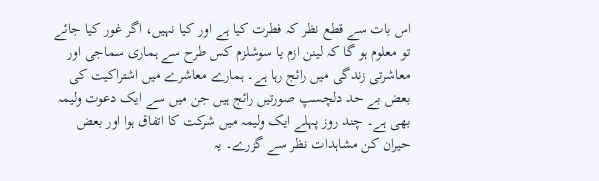اس بات سے قطع نظر کہ فطرت کیا ہے اور کیا نہیں، اگر غور کیا جائے تو معلوم ہو گا کہ لینن ازم یا سوشلزم کس طرح سے ہماری سماجی اور معاشرتی زندگی میں رائج رہا ہے۔ ہمارے معاشرے میں اشتراکیت کی بعض بے حد دلچسپ صورتیں رائج ہیں جن میں سے ایک دعوت ولیمہ بھی ہے۔ چند روز پہلے ایک ولیمہ میں شرکت کا اتفاق ہوا اور بعض حیران کن مشاہدات نظر سے گزرے۔ یہ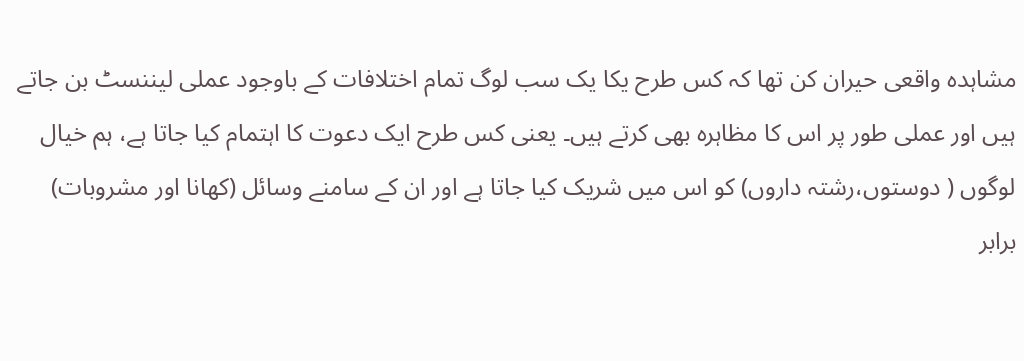مشاہدہ واقعی حیران کن تھا کہ کس طرح یکا یک سب لوگ تمام اختلافات کے باوجود عملی لیننسٹ بن جاتے ہیں اور عملی طور پر اس کا مظاہره بھی کرتے ہیں۔ یعنی کس طرح ایک دعوت کا اہتمام کیا جاتا ہے، ہم خیال لوگوں ( دوستوں،رشتہ داروں) کو اس میں شریک کیا جاتا ہے اور ان کے سامنے وسائل (کھانا اور مشروبات) برابر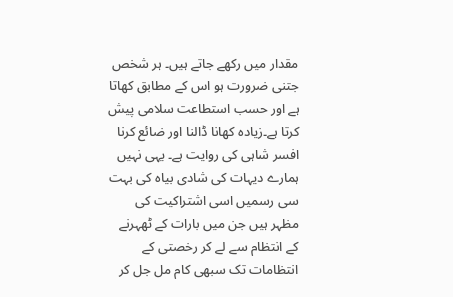مقدار میں رکھے جاتے ہیں۔ ہر شخص جتنی ضرورت ہو اس کے مطابق کھاتا ہے اور حسب استطاعت سلامی پیش کرتا ہے۔زیاده کھانا ڈالنا اور ضائع کرنا افسر شاہی کی روایت ہے۔ یہی نہیں ہمارے دیہات کی شادی بیاہ کی بہت سی رسمیں اسی اشتراکیت کی مظہر ہیں جن میں بارات کے ٹھہرنے کے انتظام سے لے کر رخصتی کے انتظامات تک سبھی کام مل جل کر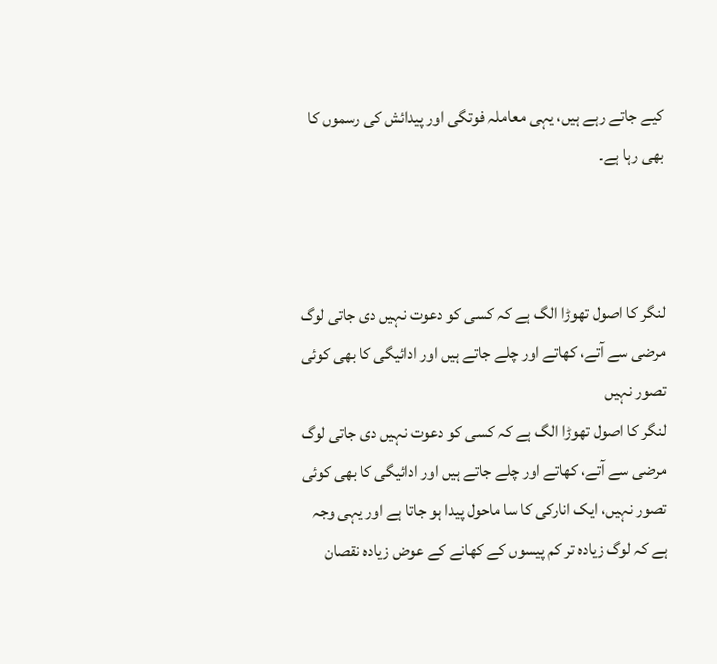کیے جاتے رہے ہیں، یہی معاملہ فوتگی اور پیدائش کی رسموں کا بھی رہا ہے۔



لنگر کا اصول تھوڑا الگ ہے کہ کسی کو دعوت نہیں دی جاتی لوگ مرضی سے آتے، کھاتے اور چلے جاتے ہیں اور ادائیگی کا بھی کوئی تصور نہیں
لنگر کا اصول تھوڑا الگ ہے کہ کسی کو دعوت نہیں دی جاتی لوگ مرضی سے آتے، کھاتے اور چلے جاتے ہیں اور ادائیگی کا بھی کوئی تصور نہیں، ایک انارکی کا سا ماحول پیدا ہو جاتا ہے اور یہی وجہ ہے کہ لوگ زیاده تر کم پیسوں کے کھانے کے عوض زیاده نقصان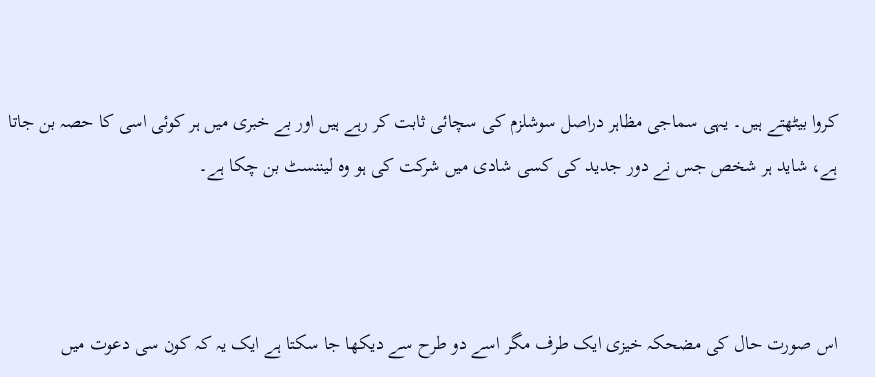کروا بیٹھتے ہیں۔ یہی سماجی مظاہر دراصل سوشلزم کی سچائی ثابت کر رہے ہیں اور بے خبری میں ہر کوئی اسی کا حصہ بن جاتا ہے، شاید ہر شخص جس نے دور جدید کی کسی شادی میں شرکت کی ہو وه لیننسٹ بن چکا ہے۔



اس صورت حال کی مضحکہ خیزی ایک طرف مگر اسے دو طرح سے دیکھا جا سکتا ہے ایک یہ کہ کون سی دعوت میں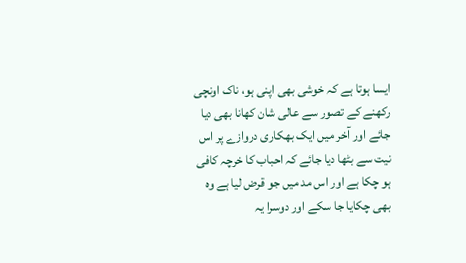ایسا ہوتا ہے کہ خوشی بھی اپنی ہو، ناک اونچی رکھنے کے تصور سے عالی شان کھانا بھی دیا جائے اور آخر میں ایک بھکاری دروازے پر اس نیت سے بٹھا دیا جائے کہ احباب کا خرچہ کافی ہو چکا ہے اور اس مد میں جو قرض لیا ہے وه بھی چکایا جا سکے اور دوسرا یہ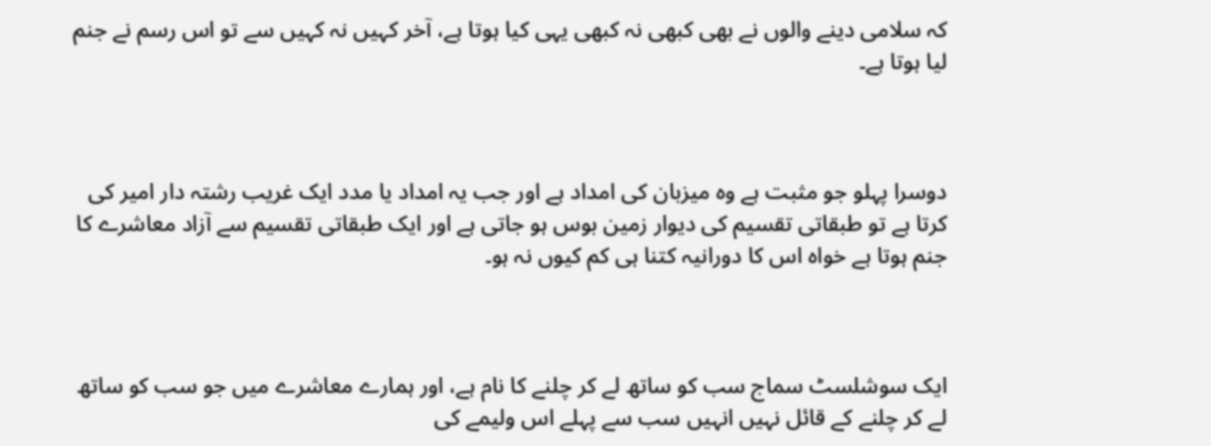کہ سلامی دینے والوں نے بھی کبھی نہ کبھی یہی کیا ہوتا ہے، آخر کہیں نہ کہیں سے تو اس رسم نے جنم لیا ہوتا ہے۔



دوسرا پہلو جو مثبت ہے وہ میزبان کی امداد ہے اور جب یہ امداد یا مدد ایک غریب رشتہ دار امیر کی کرتا ہے تو طبقاتی تقسیم کی دیوار زمین بوس ہو جاتی ہے اور ایک طبقاتی تقسیم سے آزاد معاشرے کا جنم ہوتا ہے خواه اس کا دورانیہ کتنا ہی کم کیوں نہ ہو۔



ایک سوشلسٹ سماج سب کو ساتھ لے کر چلنے کا نام ہے، اور ہمارے معاشرے میں جو سب کو ساتھ لے کر چلنے کے قائل نہیں انہیں سب سے پہلے اس ولیمے کی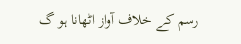رسم کے خلاف آواز اٹھانا ہو گ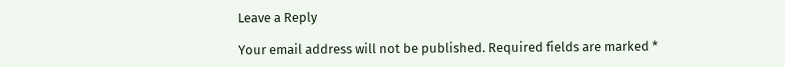Leave a Reply

Your email address will not be published. Required fields are marked *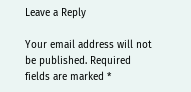Leave a Reply

Your email address will not be published. Required fields are marked *